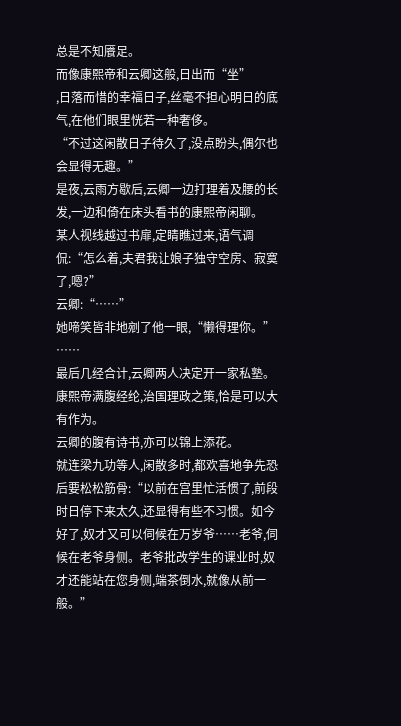总是不知餍足。
而像康熙帝和云卿这般,日出而“坐”
,日落而惜的幸福日子,丝毫不担心明日的底气,在他们眼里恍若一种奢侈。
“不过这闲散日子待久了,没点盼头,偶尔也会显得无趣。”
是夜,云雨方歇后,云卿一边打理着及腰的长发,一边和倚在床头看书的康熙帝闲聊。
某人视线越过书扉,定睛瞧过来,语气调侃:“怎么着,夫君我让娘子独守空房、寂寞了,嗯?”
云卿:“……”
她啼笑皆非地剜了他一眼,“懒得理你。”
……
最后几经合计,云卿两人决定开一家私塾。
康熙帝满腹经纶,治国理政之策,恰是可以大有作为。
云卿的腹有诗书,亦可以锦上添花。
就连梁九功等人,闲散多时,都欢喜地争先恐后要松松筋骨:“以前在宫里忙活惯了,前段时日停下来太久,还显得有些不习惯。如今好了,奴才又可以伺候在万岁爷……老爷,伺候在老爷身侧。老爷批改学生的课业时,奴才还能站在您身侧,端茶倒水,就像从前一般。”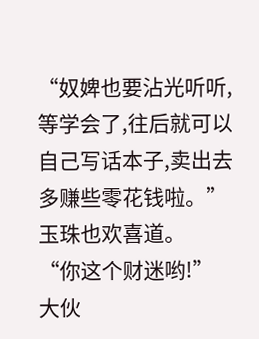“奴婢也要沾光听听,等学会了,往后就可以自己写话本子,卖出去多赚些零花钱啦。”
玉珠也欢喜道。
“你这个财迷哟!”
大伙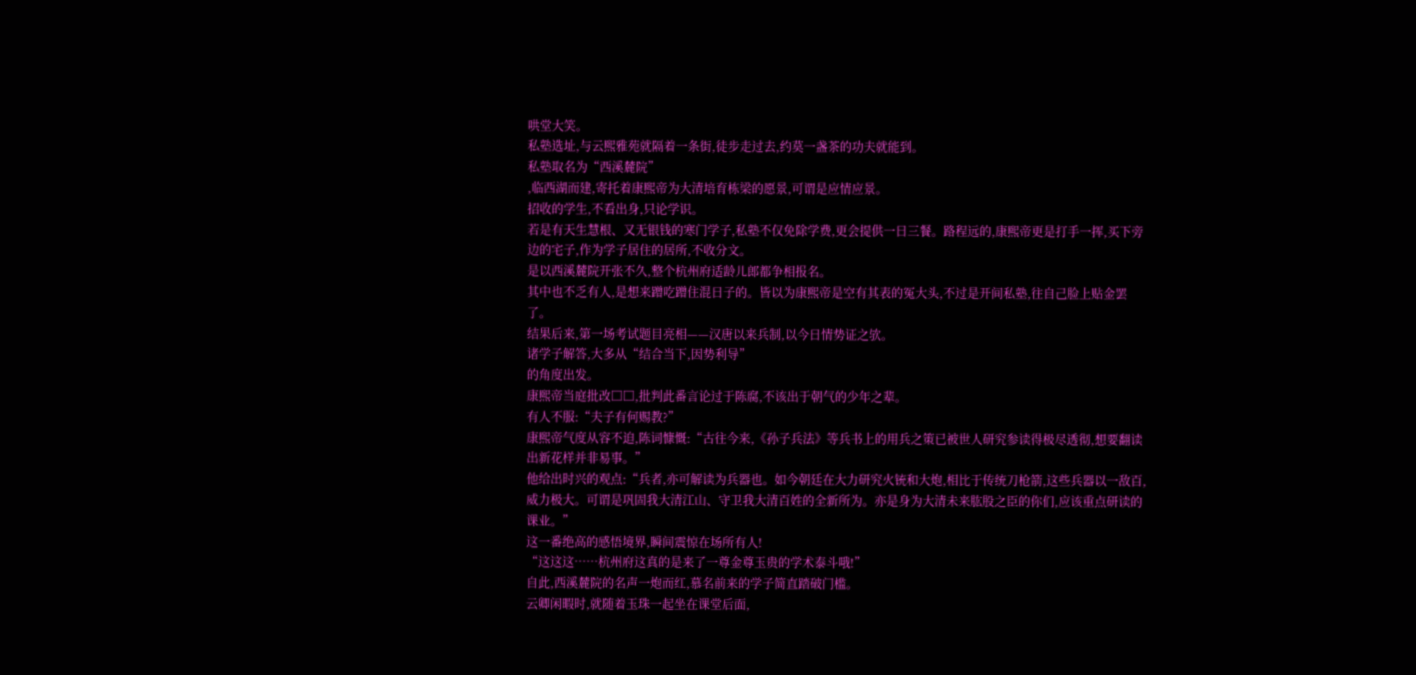哄堂大笑。
私塾选址,与云熙雅苑就隔着一条街,徒步走过去,约莫一盏茶的功夫就能到。
私塾取名为“西溪麓院”
,临西湖而建,寄托着康熙帝为大清培育栋梁的愿景,可谓是应情应景。
招收的学生,不看出身,只论学识。
若是有天生慧根、又无银钱的寒门学子,私塾不仅免除学费,更会提供一日三餐。路程远的,康熙帝更是打手一挥,买下旁边的宅子,作为学子居住的居所,不收分文。
是以西溪麓院开张不久,整个杭州府适龄儿郎都争相报名。
其中也不乏有人,是想来蹭吃蹭住混日子的。皆以为康熙帝是空有其表的冤大头,不过是开间私塾,往自己脸上贴金罢了。
结果后来,第一场考试题目亮相——汉唐以来兵制,以今日情势证之欤。
诸学子解答,大多从“结合当下,因势利导”
的角度出发。
康熙帝当庭批改□□,批判此番言论过于陈腐,不该出于朝气的少年之辈。
有人不服:“夫子有何赐教?”
康熙帝气度从容不迫,陈词慷慨:“古往今来,《孙子兵法》等兵书上的用兵之策已被世人研究参读得极尽透彻,想要翻读出新花样并非易事。”
他给出时兴的观点:“兵者,亦可解读为兵器也。如今朝廷在大力研究火铳和大炮,相比于传统刀枪箭,这些兵器以一敌百,威力极大。可谓是巩固我大清江山、守卫我大清百姓的全新所为。亦是身为大清未来肱股之臣的你们,应该重点研读的课业。”
这一番绝高的感悟境界,瞬间震惊在场所有人!
“这这这……杭州府这真的是来了一尊金尊玉贵的学术泰斗哦!”
自此,西溪麓院的名声一炮而红,慕名前来的学子简直踏破门槛。
云卿闲暇时,就随着玉珠一起坐在课堂后面,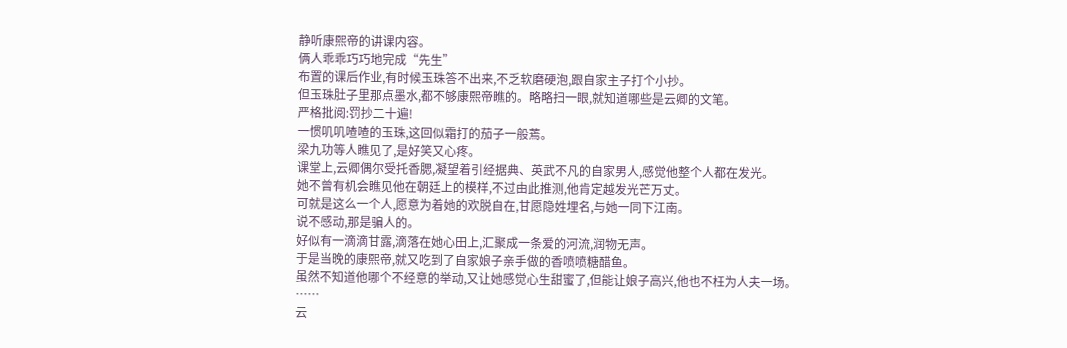静听康熙帝的讲课内容。
俩人乖乖巧巧地完成“先生”
布置的课后作业,有时候玉珠答不出来,不乏软磨硬泡,跟自家主子打个小抄。
但玉珠肚子里那点墨水,都不够康熙帝瞧的。略略扫一眼,就知道哪些是云卿的文笔。
严格批阅:罚抄二十遍!
一惯叽叽喳喳的玉珠,这回似霜打的茄子一般蔫。
梁九功等人瞧见了,是好笑又心疼。
课堂上,云卿偶尔受托香腮,凝望着引经据典、英武不凡的自家男人,感觉他整个人都在发光。
她不曾有机会瞧见他在朝廷上的模样,不过由此推测,他肯定越发光芒万丈。
可就是这么一个人,愿意为着她的欢脱自在,甘愿隐姓埋名,与她一同下江南。
说不感动,那是骗人的。
好似有一滴滴甘露,滴落在她心田上,汇聚成一条爱的河流,润物无声。
于是当晚的康熙帝,就又吃到了自家娘子亲手做的香喷喷糖醋鱼。
虽然不知道他哪个不经意的举动,又让她感觉心生甜蜜了,但能让娘子高兴,他也不枉为人夫一场。
……
云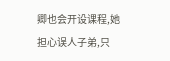卿也会开设课程,她担心误人子弟,只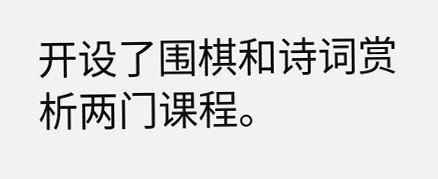开设了围棋和诗词赏析两门课程。